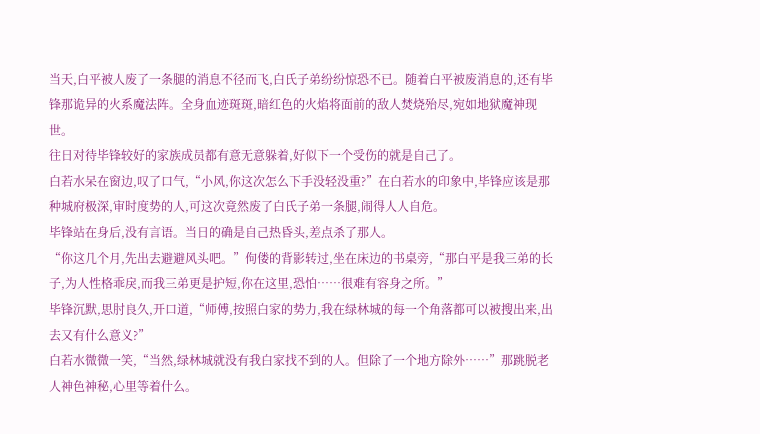当天,白平被人废了一条腿的消息不径而飞,白氏子弟纷纷惊恐不已。随着白平被废消息的,还有毕锋那诡异的火系魔法阵。全身血迹斑斑,暗红色的火焰将面前的敌人焚烧殆尽,宛如地狱魔神现世。
往日对待毕锋较好的家族成员都有意无意躲着,好似下一个受伤的就是自己了。
白若水呆在窗边,叹了口气,“小风,你这次怎么下手没轻没重?”在白若水的印象中,毕锋应该是那种城府极深,审时度势的人,可这次竟然废了白氏子弟一条腿,闹得人人自危。
毕锋站在身后,没有言语。当日的确是自己热昏头,差点杀了那人。
“你这几个月,先出去避避风头吧。”佝偻的背影转过,坐在床边的书桌旁,“那白平是我三弟的长子,为人性格乖戾,而我三弟更是护短,你在这里,恐怕……很难有容身之所。”
毕锋沉默,思肘良久,开口道,“师傅,按照白家的势力,我在绿林城的每一个角落都可以被搜出来,出去又有什么意义?”
白若水微微一笑,“当然,绿林城就没有我白家找不到的人。但除了一个地方除外……”那跳脱老人神色神秘,心里等着什么。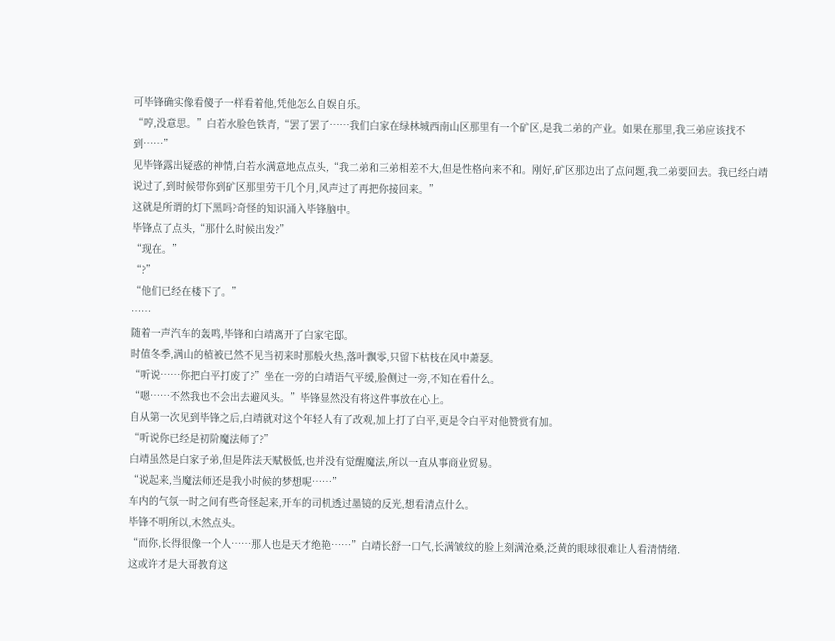可毕锋确实像看傻子一样看着他,凭他怎么自娱自乐。
“哼,没意思。”白若水脸色铁青,“罢了罢了……我们白家在绿林城西南山区那里有一个矿区,是我二弟的产业。如果在那里,我三弟应该找不到……”
见毕锋露出疑惑的神情,白若水满意地点点头,“我二弟和三弟相差不大,但是性格向来不和。刚好,矿区那边出了点问题,我二弟要回去。我已经白靖说过了,到时候带你到矿区那里劳干几个月,风声过了再把你接回来。”
这就是所谓的灯下黑吗?奇怪的知识涌入毕锋脑中。
毕锋点了点头,“那什么时候出发?”
“现在。”
“?”
“他们已经在楼下了。”
……
随着一声汽车的轰鸣,毕锋和白靖离开了白家宅邸。
时值冬季,满山的植被已然不见当初来时那般火热,落叶飘零,只留下枯枝在风中萧瑟。
“听说……你把白平打废了?”坐在一旁的白靖语气平缓,脸侧过一旁,不知在看什么。
“嗯……不然我也不会出去避风头。”毕锋显然没有将这件事放在心上。
自从第一次见到毕锋之后,白靖就对这个年轻人有了改观,加上打了白平,更是令白平对他赞赏有加。
“听说你已经是初阶魔法师了?”
白靖虽然是白家子弟,但是阵法天赋极低,也并没有觉醒魔法,所以一直从事商业贸易。
“说起来,当魔法师还是我小时候的梦想呢……”
车内的气氛一时之间有些奇怪起来,开车的司机透过墨镜的反光,想看清点什么。
毕锋不明所以,木然点头。
“而你,长得很像一个人……那人也是天才绝艳……”白靖长舒一口气,长满皱纹的脸上刻满沧桑,泛黄的眼球很难让人看清情绪.
这或许才是大哥教育这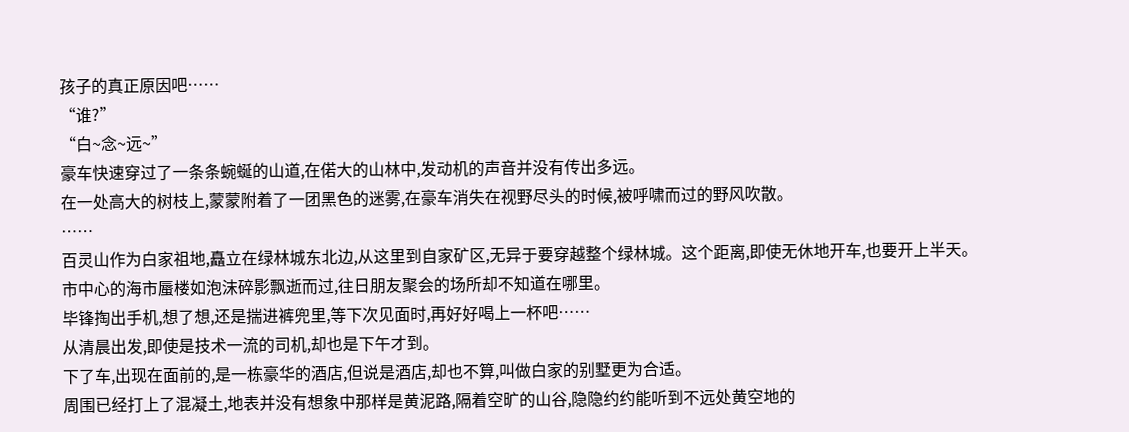孩子的真正原因吧……
“谁?”
“白~念~远~”
豪车快速穿过了一条条蜿蜒的山道,在偌大的山林中,发动机的声音并没有传出多远。
在一处高大的树枝上,蒙蒙附着了一团黑色的迷雾,在豪车消失在视野尽头的时候,被呼啸而过的野风吹散。
……
百灵山作为白家祖地,矗立在绿林城东北边,从这里到自家矿区,无异于要穿越整个绿林城。这个距离,即使无休地开车,也要开上半天。
市中心的海市蜃楼如泡沫碎影飘逝而过,往日朋友聚会的场所却不知道在哪里。
毕锋掏出手机,想了想,还是揣进裤兜里,等下次见面时,再好好喝上一杯吧……
从清晨出发,即使是技术一流的司机,却也是下午才到。
下了车,出现在面前的,是一栋豪华的酒店,但说是酒店,却也不算,叫做白家的别墅更为合适。
周围已经打上了混凝土,地表并没有想象中那样是黄泥路,隔着空旷的山谷,隐隐约约能听到不远处黄空地的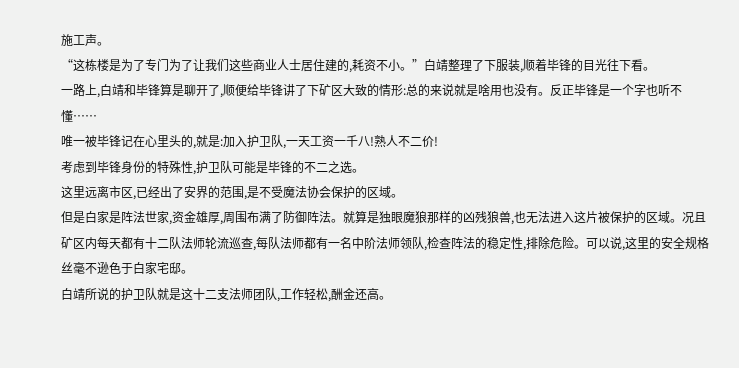施工声。
“这栋楼是为了专门为了让我们这些商业人士居住建的,耗资不小。”白靖整理了下服装,顺着毕锋的目光往下看。
一路上,白靖和毕锋算是聊开了,顺便给毕锋讲了下矿区大致的情形:总的来说就是啥用也没有。反正毕锋是一个字也听不懂……
唯一被毕锋记在心里头的,就是:加入护卫队,一天工资一千八!熟人不二价!
考虑到毕锋身份的特殊性,护卫队可能是毕锋的不二之选。
这里远离市区,已经出了安界的范围,是不受魔法协会保护的区域。
但是白家是阵法世家,资金雄厚,周围布满了防御阵法。就算是独眼魔狼那样的凶残狼兽,也无法进入这片被保护的区域。况且矿区内每天都有十二队法师轮流巡查,每队法师都有一名中阶法师领队,检查阵法的稳定性,排除危险。可以说,这里的安全规格丝毫不逊色于白家宅邸。
白靖所说的护卫队就是这十二支法师团队,工作轻松,酬金还高。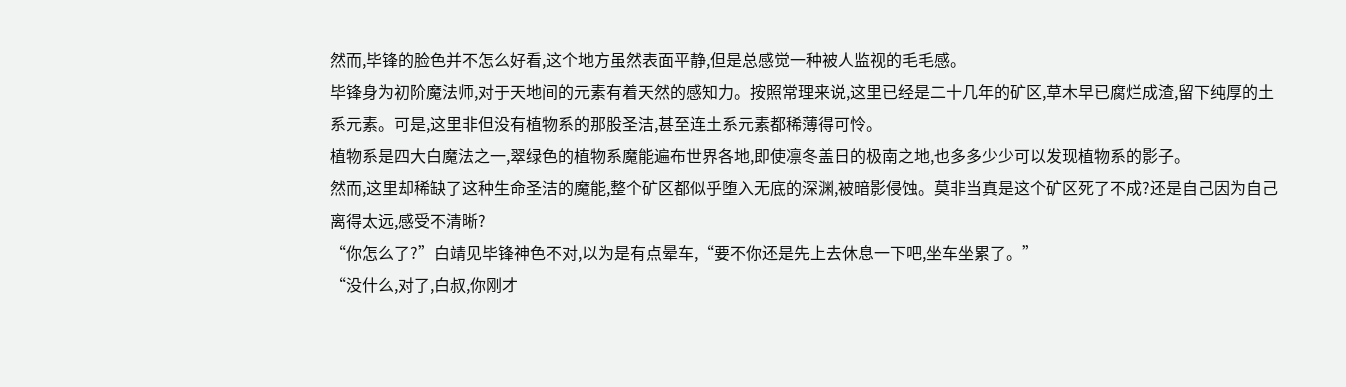然而,毕锋的脸色并不怎么好看,这个地方虽然表面平静,但是总感觉一种被人监视的毛毛感。
毕锋身为初阶魔法师,对于天地间的元素有着天然的感知力。按照常理来说,这里已经是二十几年的矿区,草木早已腐烂成渣,留下纯厚的土系元素。可是,这里非但没有植物系的那股圣洁,甚至连土系元素都稀薄得可怜。
植物系是四大白魔法之一,翠绿色的植物系魔能遍布世界各地,即使凛冬盖日的极南之地,也多多少少可以发现植物系的影子。
然而,这里却稀缺了这种生命圣洁的魔能,整个矿区都似乎堕入无底的深渊,被暗影侵蚀。莫非当真是这个矿区死了不成?还是自己因为自己离得太远,感受不清晰?
“你怎么了?”白靖见毕锋神色不对,以为是有点晕车,“要不你还是先上去休息一下吧,坐车坐累了。”
“没什么,对了,白叔,你刚才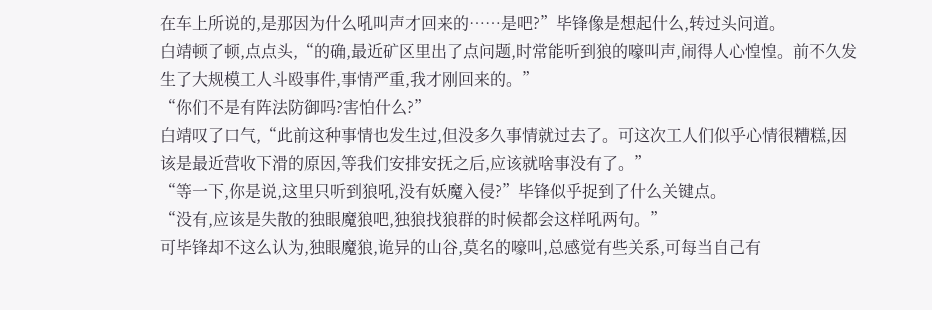在车上所说的,是那因为什么吼叫声才回来的……是吧?”毕锋像是想起什么,转过头问道。
白靖顿了顿,点点头,“的确,最近矿区里出了点问题,时常能听到狼的嚎叫声,闹得人心惶惶。前不久发生了大规模工人斗殴事件,事情严重,我才刚回来的。”
“你们不是有阵法防御吗?害怕什么?”
白靖叹了口气,“此前这种事情也发生过,但没多久事情就过去了。可这次工人们似乎心情很糟糕,因该是最近营收下滑的原因,等我们安排安抚之后,应该就啥事没有了。”
“等一下,你是说,这里只听到狼吼,没有妖魔入侵?”毕锋似乎捉到了什么关键点。
“没有,应该是失散的独眼魔狼吧,独狼找狼群的时候都会这样吼两句。”
可毕锋却不这么认为,独眼魔狼,诡异的山谷,莫名的嚎叫,总感觉有些关系,可每当自己有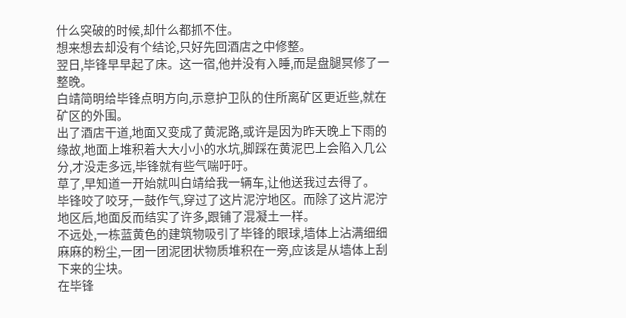什么突破的时候,却什么都抓不住。
想来想去却没有个结论,只好先回酒店之中修整。
翌日,毕锋早早起了床。这一宿,他并没有入睡,而是盘腿冥修了一整晚。
白靖简明给毕锋点明方向,示意护卫队的住所离矿区更近些,就在矿区的外围。
出了酒店干道,地面又变成了黄泥路,或许是因为昨天晚上下雨的缘故,地面上堆积着大大小小的水坑,脚踩在黄泥巴上会陷入几公分,才没走多远,毕锋就有些气喘吁吁。
草了,早知道一开始就叫白靖给我一辆车,让他送我过去得了。
毕锋咬了咬牙,一鼓作气,穿过了这片泥泞地区。而除了这片泥泞地区后,地面反而结实了许多,跟铺了混凝土一样。
不远处,一栋蓝黄色的建筑物吸引了毕锋的眼球,墙体上沾满细细麻麻的粉尘,一团一团泥团状物质堆积在一旁,应该是从墙体上刮下来的尘块。
在毕锋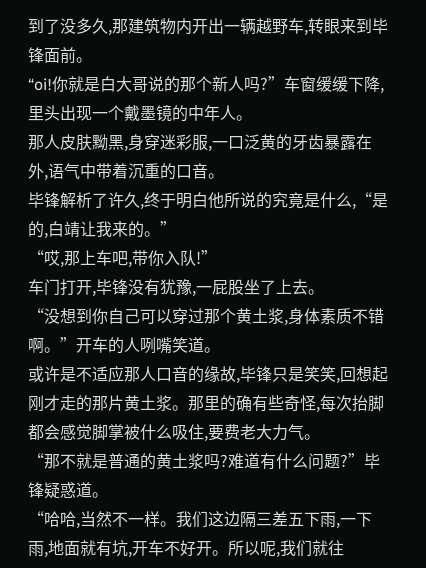到了没多久,那建筑物内开出一辆越野车,转眼来到毕锋面前。
“oi!你就是白大哥说的那个新人吗?”车窗缓缓下降,里头出现一个戴墨镜的中年人。
那人皮肤黝黑,身穿迷彩服,一口泛黄的牙齿暴露在外,语气中带着沉重的口音。
毕锋解析了许久,终于明白他所说的究竟是什么,“是的,白靖让我来的。”
“哎,那上车吧,带你入队!”
车门打开,毕锋没有犹豫,一屁股坐了上去。
“没想到你自己可以穿过那个黄土浆,身体素质不错啊。”开车的人咧嘴笑道。
或许是不适应那人口音的缘故,毕锋只是笑笑,回想起刚才走的那片黄土浆。那里的确有些奇怪,每次抬脚都会感觉脚掌被什么吸住,要费老大力气。
“那不就是普通的黄土浆吗?难道有什么问题?”毕锋疑惑道。
“哈哈,当然不一样。我们这边隔三差五下雨,一下雨,地面就有坑,开车不好开。所以呢,我们就往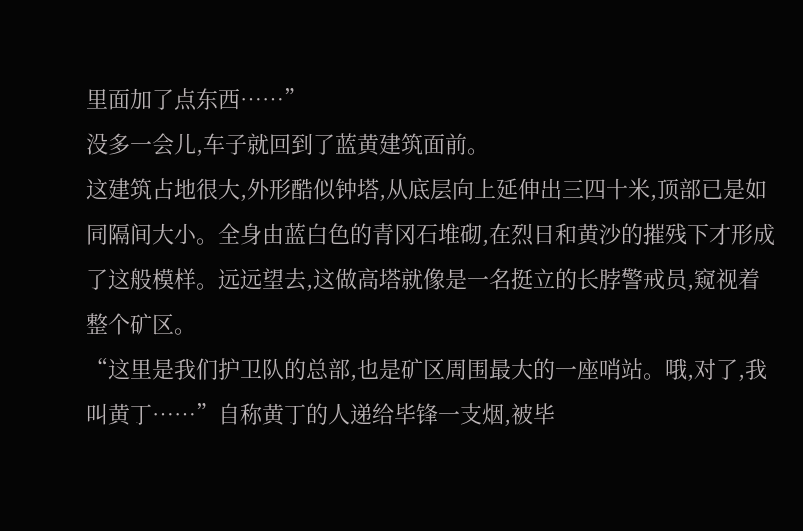里面加了点东西……”
没多一会儿,车子就回到了蓝黄建筑面前。
这建筑占地很大,外形酷似钟塔,从底层向上延伸出三四十米,顶部已是如同隔间大小。全身由蓝白色的青冈石堆砌,在烈日和黄沙的摧残下才形成了这般模样。远远望去,这做高塔就像是一名挺立的长脖警戒员,窥视着整个矿区。
“这里是我们护卫队的总部,也是矿区周围最大的一座哨站。哦,对了,我叫黄丁……”自称黄丁的人递给毕锋一支烟,被毕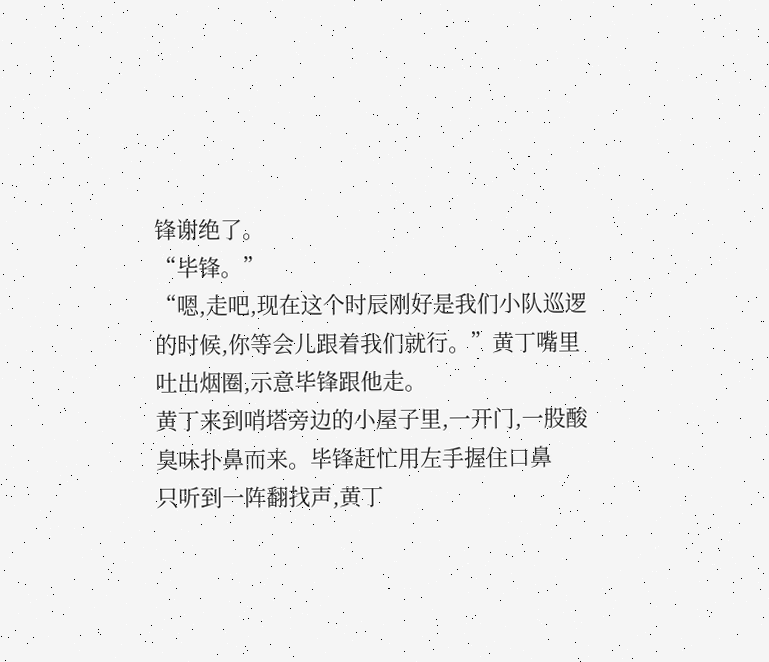锋谢绝了。
“毕锋。”
“嗯,走吧,现在这个时辰刚好是我们小队巡逻的时候,你等会儿跟着我们就行。”黄丁嘴里吐出烟圈,示意毕锋跟他走。
黄丁来到哨塔旁边的小屋子里,一开门,一股酸臭味扑鼻而来。毕锋赶忙用左手握住口鼻
只听到一阵翻找声,黄丁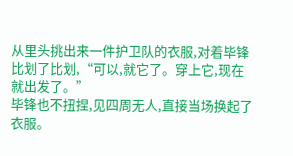从里头挑出来一件护卫队的衣服,对着毕锋比划了比划,“可以,就它了。穿上它,现在就出发了。”
毕锋也不扭捏,见四周无人,直接当场换起了衣服。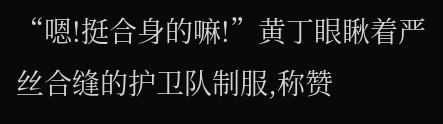“嗯!挺合身的嘛!”黄丁眼瞅着严丝合缝的护卫队制服,称赞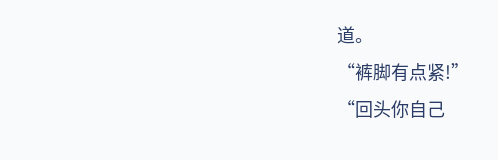道。
“裤脚有点紧!”
“回头你自己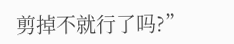剪掉不就行了吗?”